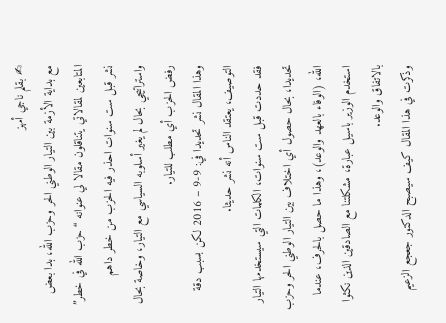✍ بقلم ناجي أمهز
مع بداية الأزمة بين التيار الوطني الحر وحزب الله، بدا بعض المتابعين لمقالاتي يتناقلون مقالا لي عنوانه “حزب الله في خطر” نشر قبل ست سنوات احذر فيه الحزب من خطر داهم واستراتيجي بحال لم يغير أسلوبه السياسي مع التيار، وخاصة بحال رفض الحزب أي مطلب للتيار.
وهذا المقال نشر تحديدا في: 9-9 – 2016 لكن بسبب دقة التوصيف، يعتقد الناس أنه نشر حديثا.
فقد حددت قبل ست سنوات، الكلمات التي سيستخدمها التيار تحديدا، بحال حصول أي اختلاف بين التيار الوطني الحر وحزب الله، (الوفاء بالعهد والوعد)، وهذا ما حصل بالحرف، عندما استخدم الوزير باسيل عبارة، مشكلتنا مع الصادقين الذين نكثوا بالاتفاق والوعد.
وذكرت في هذا المقال كيف سيصبح الدكتور جعجع الزعيم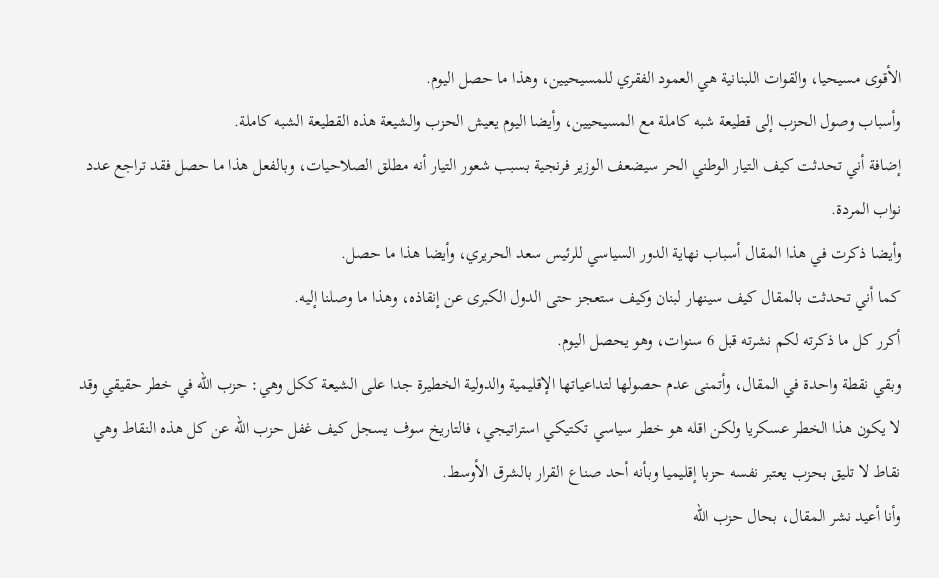الأقوى مسيحيا، والقوات اللبنانية هي العمود الفقري للمسيحيين، وهذا ما حصل اليوم.
وأسباب وصول الحزب إلى قطيعة شبه كاملة مع المسيحيين، وأيضا اليوم يعيش الحزب والشيعة هذه القطيعة الشبه كاملة.
إضافة أني تحدثت كيف التيار الوطني الحر سيضعف الوزير فرنجية بسبب شعور التيار أنه مطلق الصلاحيات، وبالفعل هذا ما حصل فقد تراجع عدد نواب المردة.
وأيضا ذكرت في هذا المقال أسباب نهاية الدور السياسي للرئيس سعد الحريري، وأيضا هذا ما حصل.
كما أني تحدثت بالمقال كيف سينهار لبنان وكيف ستعجز حتى الدول الكبرى عن إنقاذه، وهذا ما وصلنا إليه.
أكرر كل ما ذكرته لكم نشرته قبل 6 سنوات، وهو يحصل اليوم.
وبقي نقطة واحدة في المقال، وأتمنى عدم حصولها لتداعياتها الإقليمية والدولية الخطيرة جدا على الشيعة ككل وهي: حزب الله في خطر حقيقي وقد لا يكون هذا الخطر عسكريا ولكن اقله هو خطر سياسي تكتيكي استراتيجي، فالتاريخ سوف يسجل كيف غفل حزب الله عن كل هذه النقاط وهي نقاط لا تليق بحزب يعتبر نفسه حزبا إقليميا وبأنه أحد صناع القرار بالشرق الأوسط.
وأنا أعيد نشر المقال، بحال حزب الله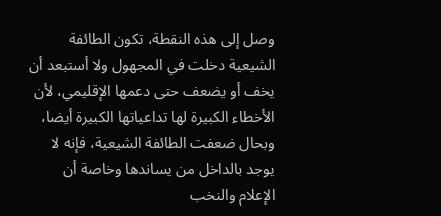وصل إلى هذه النقطة، تكون الطائفة الشيعية دخلت في المجهول ولا أستبعد أن يخف أو يضعف حتى دعمها الإقليمي، لأن الأخطاء الكبيرة لها تداعياتها الكبيرة أيضا، وبحال ضعفت الطائفة الشيعية، فإنه لا يوجد بالداخل من يساندها وخاصة أن الإعلام والنخب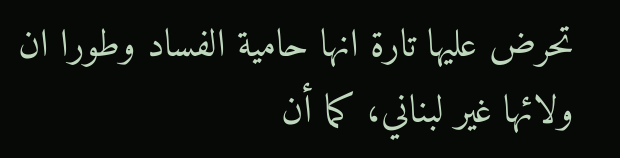تحرض عليها تارة انها حامية الفساد وطورا ان ولائها غير لبناني، كما أن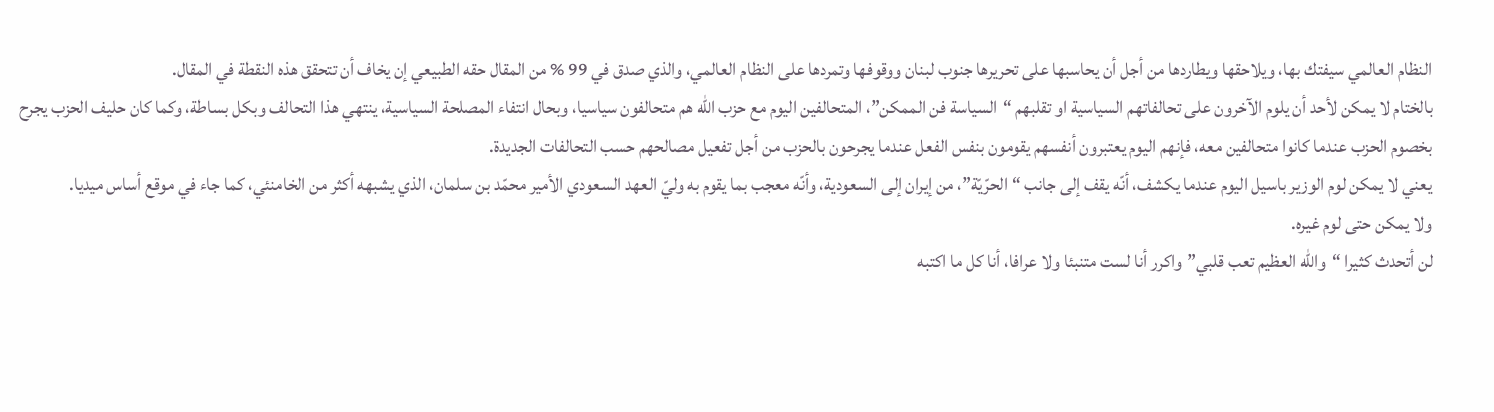النظام العالمي سيفتك بها، ويلاحقها ويطاردها من أجل أن يحاسبها على تحريرها جنوب لبنان ووقوفها وتمردها على النظام العالمي، والذي صدق في 99 % من المقال حقه الطبيعي إن يخاف أن تتحقق هذه النقطة في المقال.
بالختام لا يمكن لأحد أن يلوم الآخرون على تحالفاتهم السياسية او تقلبهم “السياسة فن الممكن”، المتحالفين اليوم مع حزب الله هم متحالفون سياسيا، وبحال انتفاء المصلحة السياسية، ينتهي هذا التحالف وبكل بساطة، وكما كان حليف الحزب يجرح بخصوم الحزب عندما كانوا متحالفين معه، فإنهم اليوم يعتبرون أنفسهم يقومون بنفس الفعل عندما يجرحون بالحزب من أجل تفعيل مصالحهم حسب التحالفات الجديدة.
يعني لا يمكن لوم الوزير باسيل اليوم عندما يكشف، أنّه يقف إلى جانب “الحرّيّة”، من إيران إلى السعودية، وأنّه معجب بما يقوم به وليّ العهد السعودي الأمير محمّد بن سلمان، الذي يشبهه أكثر من الخامنئي، كما جاء في موقع أساس ميديا.
ولا يمكن حتى لوم غيره.
لن أتحدث كثيرا “والله العظيم تعب قلبي”واكرر أنا لست متنبئا ولا عرافا، أنا كل ما اكتبه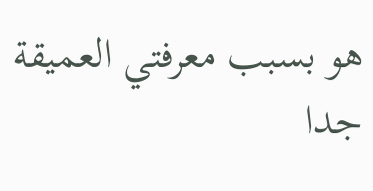هو بسبب معرفتي العميقة جدا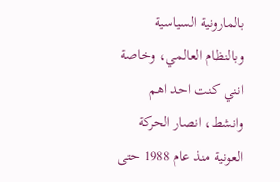بالمارونية السياسية وبالنظام العالمي، وخاصة انني كنت احد اهم وانشط، انصار الحركة العونية منذ عام 1988 حتى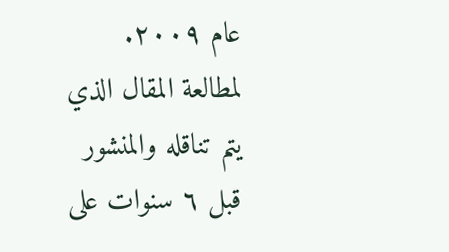عام ٢٠٠٩.
لمطالعة المقال الذي يتم تناقله والمنشور قبل ٦ سنوات على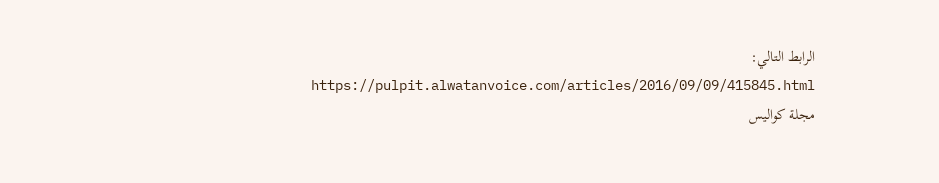الرابط التالي:
https://pulpit.alwatanvoice.com/articles/2016/09/09/415845.html
مجلة كواليس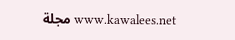www.kawalees.net مجلة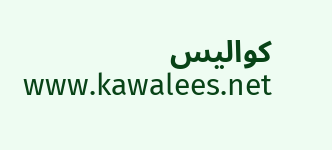كواليس www.kawalees.net